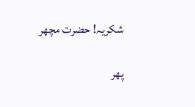شکریہ! حضرت مچھر

پھر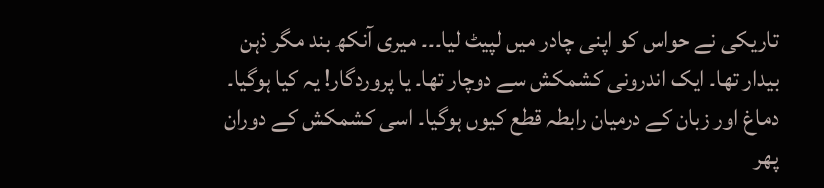تاریکی نے حواس کو اپنی چادر میں لپیٹ لیا۔۔۔ میری آنکھ بند مگر ذہن بیدار تھا۔ ایک اندرونی کشمکش سے دوچار تھا۔ یا پروردگار! یہ کیا ہوگیا۔ دماغ اور زبان کے درمیان رابطہ قطع کیوں ہوگیا۔ اسی کشمکش کے دوران پھر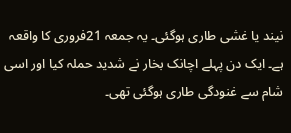نیند یا غشی طاری ہوگئی۔ یہ جمعہ 21فروری کا واقعہ ہے۔ ایک دن پہلے اچانک بخار نے شدید حملہ کیا اور اسی شام سے غنودگی طاری ہوگئی تھی۔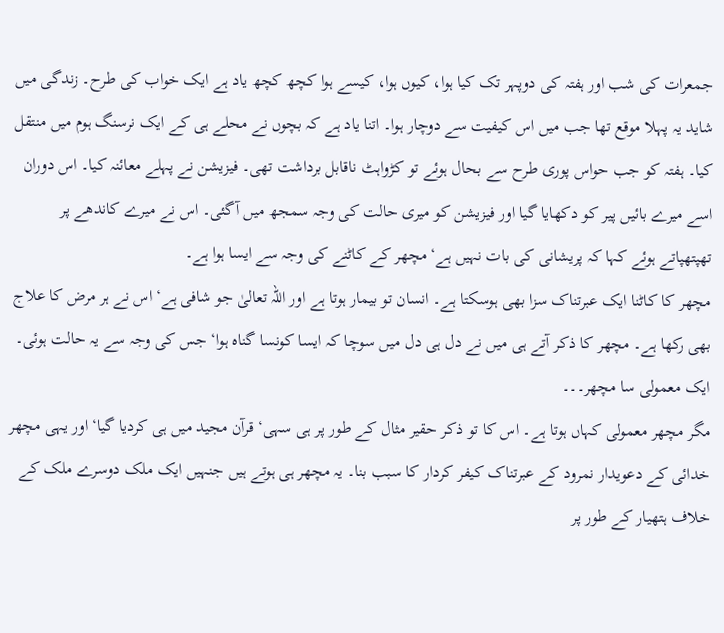جمعرات کی شب اور ہفتہ کی دوپہر تک کیا ہوا، کیوں ہوا، کیسے ہوا کچھ کچھ یاد ہے ایک خواب کی طرح۔ زندگی میں شاید یہ پہلا موقع تھا جب میں اس کیفیت سے دوچار ہوا۔ اتنا یاد ہے کہ بچوں نے محلے ہی کے ایک نرسنگ ہوم میں منتقل کیا۔ ہفتہ کو جب حواس پوری طرح سے بحال ہوئے تو کڑواہٹ ناقابل برداشت تھی۔ فیزیشن نے پہلے معائنہ کیا۔ اس دوران اسے میرے بائیں پیر کو دکھایا گیا اور فیزیشن کو میری حالت کی وجہ سمجھ میں آگئی۔ اس نے میرے کاندھے پر تھپتھپاتے ہوئے کہا کہ پریشانی کی بات نہیں ہے‘ مچھر کے کاٹنے کی وجہ سے ایسا ہوا ہے۔
مچھر کا کاٹنا ایک عبرتناک سزا بھی ہوسکتا ہے۔ انسان تو بیمار ہوتا ہے اور اللہ تعالیٰ جو شافی ہے‘ اس نے ہر مرض کا علاج بھی رکھا ہے۔ مچھر کا ذکر آتے ہی میں نے دل ہی دل میں سوچا کہ ایسا کونسا گناہ ہوا‘ جس کی وجہ سے یہ حالت ہوئی۔ ایک معمولی سا مچھر۔۔۔
مگر مچھر معمولی کہاں ہوتا ہے۔ اس کا تو ذکر حقیر مثال کے طور پر ہی سہی‘ قرآن مجید میں ہی کردیا گیا‘ اور یہی مچھر خدائی کے دعویدار نمرود کے عبرتناک کیفر کردار کا سبب بنا۔ یہ مچھر ہی ہوتے ہیں جنہیں ایک ملک دوسرے ملک کے خلاف ہتھیار کے طور پر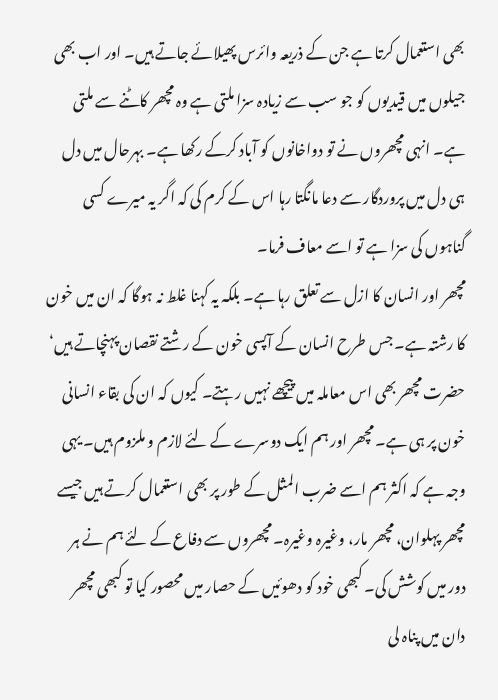بھی استعمال کرتا ہے جن کے ذریعہ وائرس پھیلائے جاتے ہیں۔ اور اب بھی جیلوں میں قیدیوں کو جو سب سے زیادہ سزا ملتی ہے وہ مچھر کاٹنے سے ملتی ہے۔ انہی مچھروں نے تو دواخانوں کو آباد کرکے رکھا ہے۔ بہرحال میں دل ہی دل میں پروردگار سے دعا مانگتا رہا اس کے کرم کی کہ اگر یہ میرے کسی گناہوں کی سزا ہے تو اسے معاف فرما۔
مچھر اور انسان کا ازل سے تعلق رہا ہے۔ بلکہ یہ کہنا غلط نہ ہوگا کہ ان میں خون کا رشتہ ہے۔ جس طرح انسان کے آپسی خون کے رشتے نقصان پہنچاتے ہیں‘ حضرت مچھر بھی اس معاملہ میں پیچھے نہیں رہتے۔ کیوں کہ ان کی بقاء انسانی خون پر ہی ہے۔ مچھر اور ہم ایک دوسرے کے لئے لازم و ملزوم ہیں۔ یہی وجہ ہے کہ اکثر ہم اسے ضرب المثل کے طور پر بھی استعمال کرتے ہیں جیسے مچھر پہلوان، مچھر مار، وغیرہ وغیرہ۔ مچھروں سے دفاع کے لئے ہم نے ہر دور میں کوشش کی۔ کبھی خود کو دھوئیں کے حصار میں محصور کیا تو کبھی مچھر دان میں پناہ لی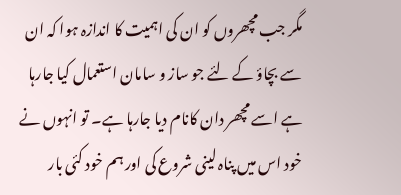مگر جب مچھروں کو ان کی اہمیت کا اندازہ ہوا کہ ان سے بچاؤ کے لئے جو ساز و سامان استعمال کیا جارہا ہے اسے مچھر دان کانام دیا جارہا ہے۔ تو انہوں نے خود اس میں پناہ لینی شروع کی اور ہم خود کئی بار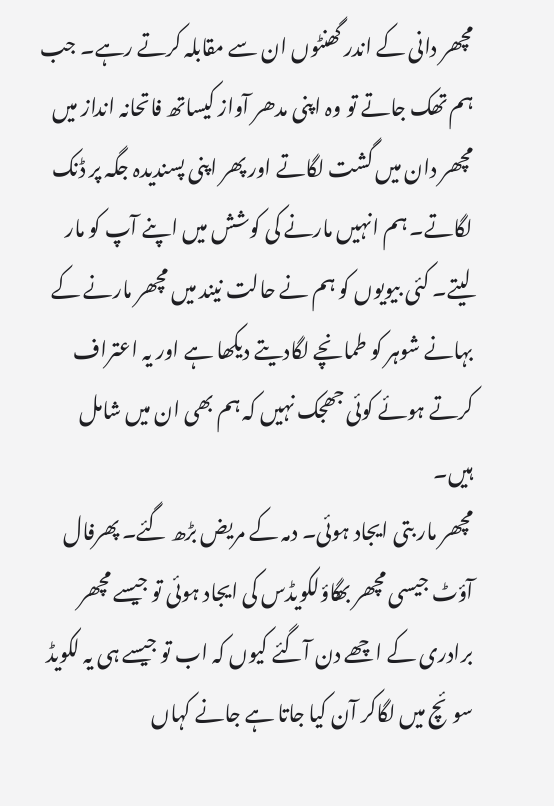مچھر دانی کے اندر گھنٹوں ان سے مقابلہ کرتے رہے۔ جب ہم تھک جاتے تو وہ اپنی مدھر آواز کیساتھ فاتحانہ انداز میں مچھر دان میں گشت لگاتے اور پھر اپنی پسندیدہ جگہ پر ڈنک لگاتے۔ ہم انہیں مارنے کی کوشش میں اپنے آپ کو مار لیتے۔ کئی بیویوں کو ہم نے حالت نیند میں مچھر مارنے کے بہانے شوہر کو طمانچے لگادیتے دیکھا ہے اور یہ اعتراف کرتے ہوئے کوئی جھجک نہیں کہ ہم بھی ان میں شامل ہیں۔
مچھر مار بتی ایجاد ہوئی۔ دمہ کے مریض بڑھ گئے۔ پھرفال آؤٹ جیسی مچھر بھگاؤلکویڈس کی ایجاد ہوئی تو جیسے مچھر برادری کے اچھے دن آگئے کیوں کہ اب تو جیسے ہی یہ لکویڈ سوئچ میں لگاکر آن کیا جاتا ہے جانے کہاں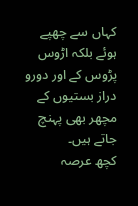کہاں سے چھپے ہوئے بلکہ اڑوس پڑوس کے اور دورو دراز بستیوں کے مچھر بھی پہنچ جاتے ہیں۔
کچھ عرصہ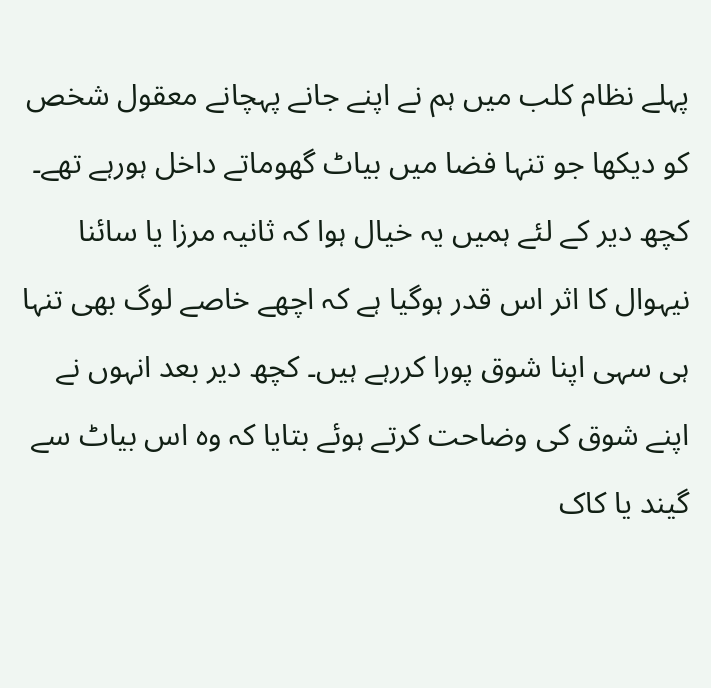پہلے نظام کلب میں ہم نے اپنے جانے پہچانے معقول شخص کو دیکھا جو تنہا فضا میں بیاٹ گھوماتے داخل ہورہے تھے۔ کچھ دیر کے لئے ہمیں یہ خیال ہوا کہ ثانیہ مرزا یا سائنا نیہوال کا اثر اس قدر ہوگیا ہے کہ اچھے خاصے لوگ بھی تنہا ہی سہی اپنا شوق پورا کررہے ہیں۔ کچھ دیر بعد انہوں نے اپنے شوق کی وضاحت کرتے ہوئے بتایا کہ وہ اس بیاٹ سے گیند یا کاک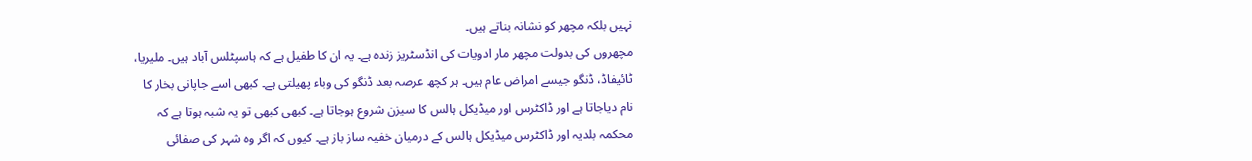نہیں بلکہ مچھر کو نشانہ بناتے ہیں۔
مچھروں کی بدولت مچھر مار ادویات کی انڈسٹریز زندہ ہے۔ یہ ان کا طفیل ہے کہ ہاسپٹلس آباد ہیں۔ ملیریا، ٹائیفاڈ، ڈنگو جیسے امراض عام ہیں۔ ہر کچھ عرصہ بعد ڈنگو کی وباء پھیلتی ہے۔ کبھی اسے جاپانی بخار کا نام دیاجاتا ہے اور ڈاکٹرس اور میڈیکل ہالس کا سیزن شروع ہوجاتا ہے۔ کبھی کبھی تو یہ شبہ ہوتا ہے کہ محکمہ بلدیہ اور ڈاکٹرس میڈیکل ہالس کے درمیان خفیہ ساز باز ہے۔ کیوں کہ اگر وہ شہر کی صفائی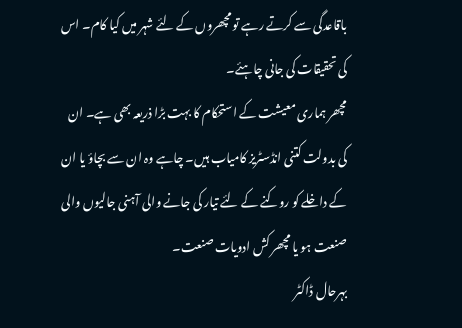باقاعدگی سے کرتے رہے تو مچھروں کے لئے شہر میں کیا کام۔ اس کی تحقیقات کی جانی چاہئے۔
مچھر ہماری معیشت کے استحکام کا بہت بڑا ذریعہ بھی ہے۔ ان کی بدولت کتنی انڈسٹریز کامیاب ہیں۔ چاہے وہ ان سے بچاؤ یا ان کے داخلے کو روکنے کے لئے تیار کی جانے والی آہنی جالیوں والی صنعت ہو یا مچھر کش ادویات صنعت۔
بہرحال ڈاکٹر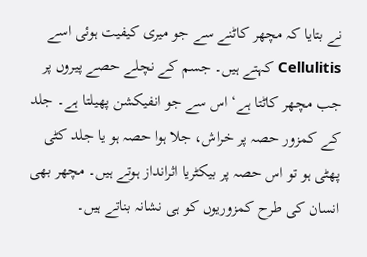نے بتایا کہ مچھر کاٹنے سے جو میری کیفیت ہوئی اسے Cellulitis کہتے ہیں۔ جسم کے نچلے حصے پیروں پر جب مچھر کاٹتا ہے‘ اس سے جو انفیکشن پھیلتا ہے۔ جلد کے کمزور حصہ پر خراش، جلا ہوا حصہ ہو یا جلد کٹی پھٹی ہو تو اس حصہ پر بیکٹریا اثرانداز ہوتے ہیں۔ مچھر بھی انسان کی طرح کمزوریوں کو ہی نشانہ بناتے ہیں۔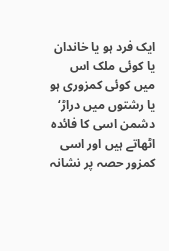ایک فرد ہو یا خاندان یا کوئی ملک اس میں کوئی کمزوری ہو یا رشتوں میں دراڑ‘ دشمن اسی کا فائدہ اٹھاتے ہیں اور اسی کمزور حصہ پر نشانہ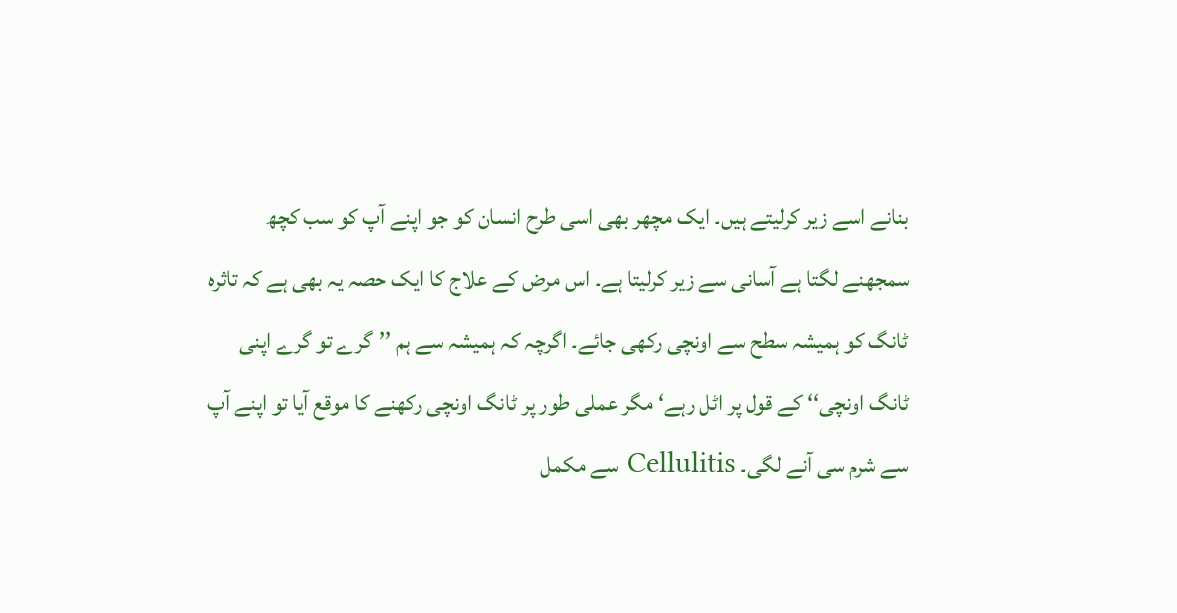بنانے اسے زیر کرلیتے ہیں۔ ایک مچھر بھی اسی طرح انسان کو جو اپنے آپ کو سب کچھ سمجھنے لگتا ہے آسانی سے زیر کرلیتا ہے۔ اس مرض کے علاج کا ایک حصہ یہ بھی ہے کہ تاثرہ ٹانگ کو ہمیشہ سطح سے اونچی رکھی جائے۔ اگرچہ کہ ہمیشہ سے ہم ’’گرے تو گرے اپنی ٹانگ اونچی‘‘ کے قول پر اٹل رہے‘ مگر عملی طور پر ٹانگ اونچی رکھنے کا موقع آیا تو اپنے آپ سے شرم سی آنے لگی۔ Cellulitis سے مکمل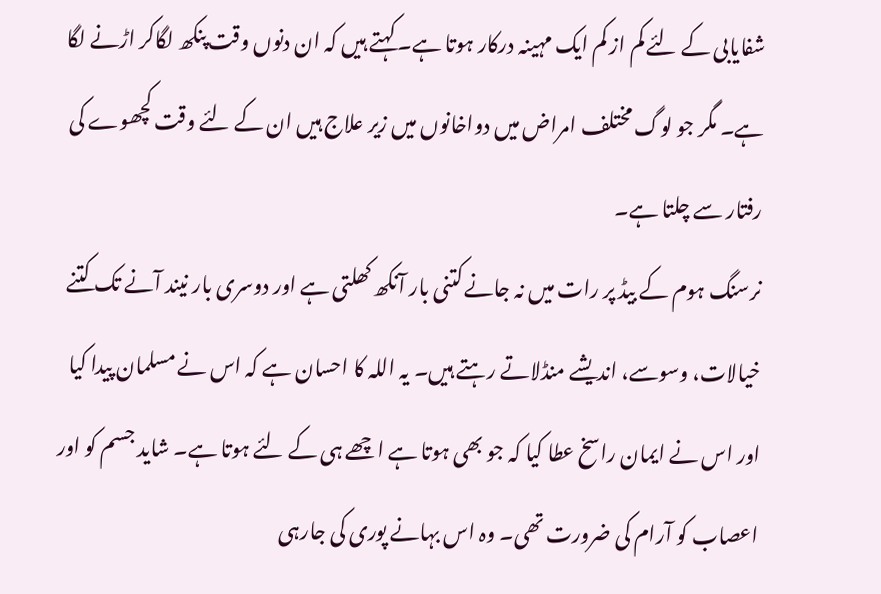شفایابی کے لئے کم از کم ایک مہینہ درکار ہوتا ہے۔ کہتے ہیں کہ ان دنوں وقت پنکھ لگاکر اڑنے لگا ہے۔ مگر جو لوگ مختلف امراض میں دواخانوں میں زیر علاج ہیں ان کے لئے وقت کچھوے کی رفتار سے چلتا ہے۔
نرسنگ ہوم کے بیڈ پر رات میں نہ جانے کتنی بار آنکھ کھلتی ہے اور دوسری بار نیند آنے تک کتنے خیالات، وسوسے، اندیشے منڈلاتے رہتے ہیں۔ یہ اللہ کا احسان ہے کہ اس نے مسلمان پیدا کیا اور اس نے ایمان راسخ عطا کیا کہ جو بھی ہوتا ہے اچھے ہی کے لئے ہوتا ہے۔ شاید جسم کو اور اعصاب کو آرام کی ضرورت تھی۔ وہ اس بہانے پوری کی جارہی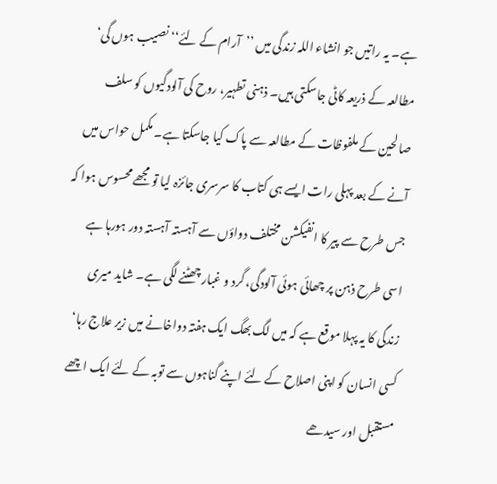ہے۔ یہ راتیں جو انشاء اللہ زندگی میں ’’آرام کے لئے‘‘ نصیب ہوں گی‘ مطالعہ کے ذریعہ کاٹی جاسکتی ہیں۔ ذہنی تطہیر، روح کی آلودگیوں کو سلف صالحین کے ملفوظات کے مطالعہ سے پاک کیا جاسکتا ہے۔ مکمل حواس میں آنے کے بعد پہلی رات ایسے ہی کتاب کا سرسری جائزہ لیا تو مجھے محسوس ہوا کہ جس طرح سے پیر کا انفیکشن مختلف دواؤں سے آہستہ آہستہ دور ہورہا ہے اسی طرح ذہن پر چھائی ہوئی آلودگی، گرد و غبار چھٹنے لگی ہے۔ شاید میری زندگی کا یہ پہلا موقع ہے کہ میں لگ بھگ ایک ہفتہ دواخانے میں زیر علاج رہا‘ کسی انسان کو اپنی اصلاح کے لئے اپنے گناہوں سے توبہ کے لئے ایک اچھے مستقبل اور سیدھے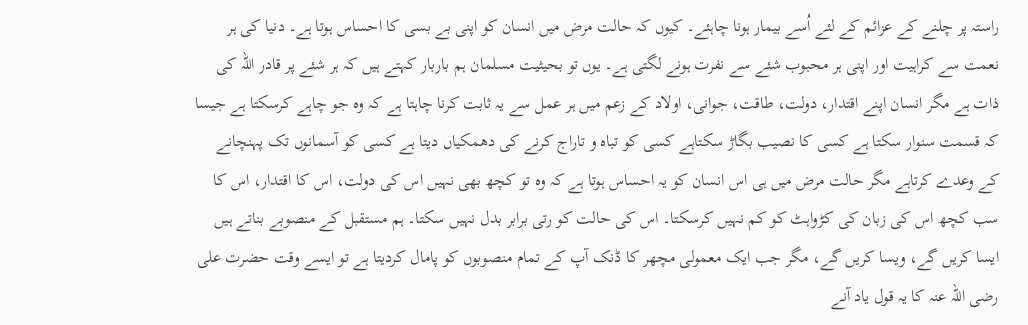راستہ پر چلنے کے عزائم کے لئے اُسے بیمار ہونا چاہئے۔ کیوں کہ حالت مرض میں انسان کو اپنی بے بسی کا احساس ہوتا ہے۔ دنیا کی ہر نعمت سے کراہیت اور اپنی ہر محبوب شئے سے نفرت ہونے لگتی ہے۔ یوں تو بحیثیت مسلمان ہم باربار کہتے ہیں کہ ہر شئے پر قادر اللہ کی ذات ہے مگر انسان اپنے اقتدار، دولت، طاقت، جوانی، اولاد کے زعم میں ہر عمل سے یہ ثابت کرنا چاہتا ہے کہ وہ جو چاہے کرسکتا ہے جیسا کہ قسمت سنوار سکتا ہے کسی کا نصیب بگاڑ سکتاہے کسی کو تباہ و تاراج کرنے کی دھمکیاں دیتا ہے کسی کو آسمانوں تک پہنچانے کے وعدے کرتاہے مگر حالت مرض میں ہی اس انسان کو یہ احساس ہوتا ہے کہ وہ تو کچھ بھی نہیں اس کی دولت، اس کا اقتدار، اس کا سب کچھ اس کی زبان کی کڑواہٹ کو کم نہیں کرسکتا۔ اس کی حالت کو رتی برابر بدل نہیں سکتا۔ ہم مستقبل کے منصوبے بناتے ہیں ایسا کریں گے، ویسا کریں گے، مگر جب ایک معمولی مچھر کا ڈنک آپ کے تمام منصوبوں کو پامال کردیتا ہے تو ایسے وقت حضرت علی رضی اللہ عنہ کا یہ قول یاد آنے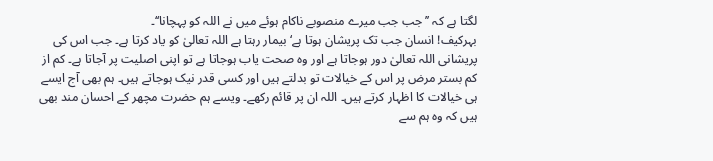لگتا ہے کہ ’’جب جب میرے منصوبے ناکام ہوئے میں نے اللہ کو پہچانا‘‘۔
بہرکیف! انسان جب تک پریشان ہوتا ہے‘ بیمار رہتا ہے اللہ تعالیٰ کو یاد کرتا ہے۔ جب اس کی پریشانی اللہ تعالیٰ دور ہوجاتا ہے اور وہ صحت یاب ہوجاتا ہے تو اپنی اصلیت پر آجاتا ہے۔ کم از کم بستر مرض پر اس کے خیالات تو بدلتے ہیں اور کسی قدر نیک ہوجاتے ہیں۔ ہم بھی آج ایسے ہی خیالات کا اظہار کرتے ہیں۔ اللہ ان پر قائم رکھے۔ ویسے ہم حضرت مچھر کے احسان مند بھی ہیں کہ وہ ہم سے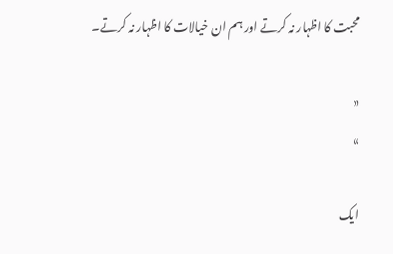محبت کا اظہار نہ کرتے اور ہم ان خیالات کا اظہار نہ کرتے۔

«
»

ایک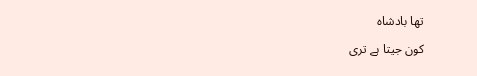تھا بادشاہ

کون جیتا ہے تری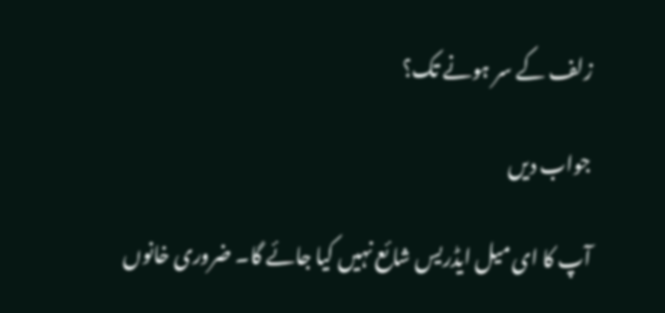زلف کے سر ہونے تک؟

جواب دیں

آپ کا ای میل ایڈریس شائع نہیں کیا جائے گا۔ ضروری خانوں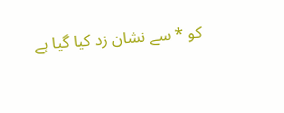کو * سے نشان زد کیا گیا ہے